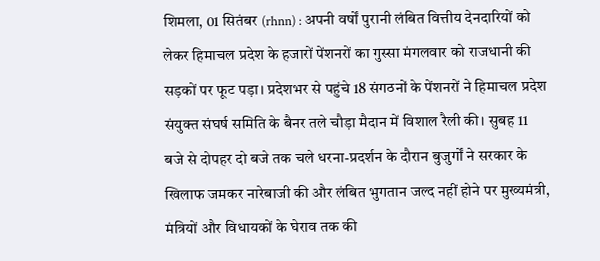शिमला, 01 सितंबर (rhnn) : अपनी वर्षों पुरानी लंबित वित्तीय देनदारियों को लेकर हिमाचल प्रदेश के हजारों पेंशनरों का गुस्सा मंगलवार को राजधानी की सड़कों पर फूट पड़ा। प्रदेशभर से पहुंचे 18 संगठनों के पेंशनरों ने हिमाचल प्रदेश संयुक्त संघर्ष समिति के बैनर तले चौड़ा मैदान में विशाल रैली की। सुबह 11 बजे से दोपहर दो बजे तक चले धरना-प्रदर्शन के दौरान बुजुर्गों ने सरकार के खिलाफ जमकर नारेबाजी की और लंबित भुगतान जल्द नहीं होने पर मुख्यमंत्री, मंत्रियों और विधायकों के घेराव तक की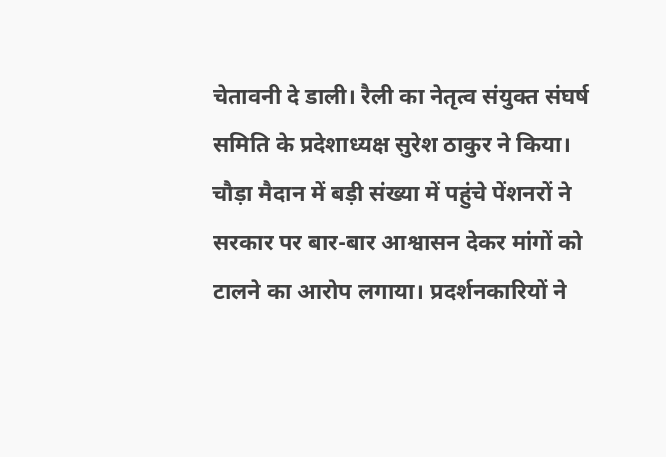चेतावनी दे डाली। रैली का नेतृत्व संयुक्त संघर्ष समिति के प्रदेशाध्यक्ष सुरेश ठाकुर ने किया। चौड़ा मैदान में बड़ी संख्या में पहुंचे पेंशनरों ने सरकार पर बार-बार आश्वासन देकर मांगों को टालने का आरोप लगाया। प्रदर्शनकारियों ने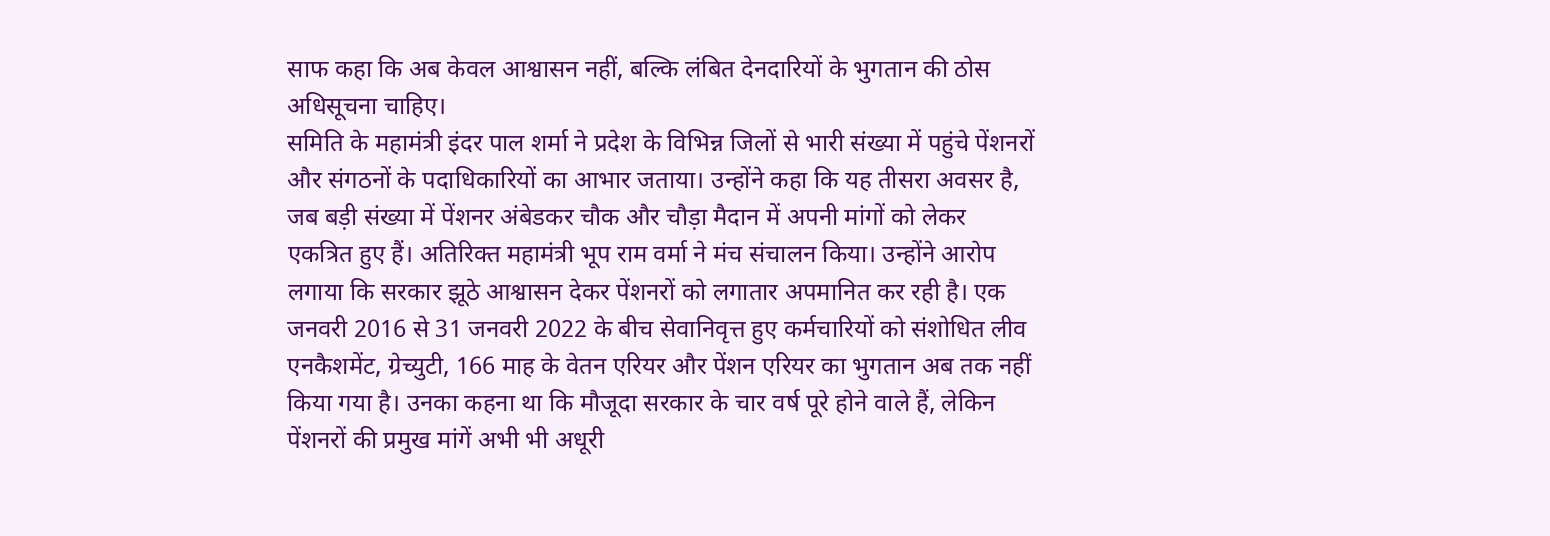साफ कहा कि अब केवल आश्वासन नहीं, बल्कि लंबित देनदारियों के भुगतान की ठोस अधिसूचना चाहिए।
समिति के महामंत्री इंदर पाल शर्मा ने प्रदेश के विभिन्न जिलों से भारी संख्या में पहुंचे पेंशनरों और संगठनों के पदाधिकारियों का आभार जताया। उन्होंने कहा कि यह तीसरा अवसर है, जब बड़ी संख्या में पेंशनर अंबेडकर चौक और चौड़ा मैदान में अपनी मांगों को लेकर एकत्रित हुए हैं। अतिरिक्त महामंत्री भूप राम वर्मा ने मंच संचालन किया। उन्होंने आरोप लगाया कि सरकार झूठे आश्वासन देकर पेंशनरों को लगातार अपमानित कर रही है। एक जनवरी 2016 से 31 जनवरी 2022 के बीच सेवानिवृत्त हुए कर्मचारियों को संशोधित लीव एनकैशमेंट, ग्रेच्युटी, 166 माह के वेतन एरियर और पेंशन एरियर का भुगतान अब तक नहीं किया गया है। उनका कहना था कि मौजूदा सरकार के चार वर्ष पूरे होने वाले हैं, लेकिन पेंशनरों की प्रमुख मांगें अभी भी अधूरी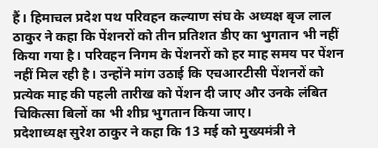हैं। हिमाचल प्रदेश पथ परिवहन कल्याण संघ के अध्यक्ष बृज लाल ठाकुर ने कहा कि पेंशनरों को तीन प्रतिशत डीए का भुगतान भी नहीं किया गया है। परिवहन निगम के पेंशनरों को हर माह समय पर पेंशन नहीं मिल रही है। उन्होंने मांग उठाई कि एचआरटीसी पेंशनरों को प्रत्येक माह की पहली तारीख को पेंशन दी जाए और उनके लंबित चिकित्सा बिलों का भी शीघ्र भुगतान किया जाए।
प्रदेशाध्यक्ष सुरेश ठाकुर ने कहा कि 13 मई को मुख्यमंत्री ने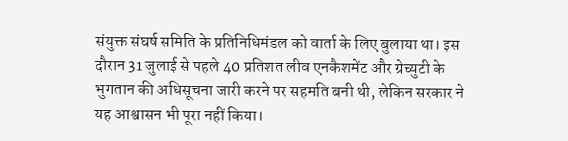संयुक्त संघर्ष समिति के प्रतिनिधिमंडल को वार्ता के लिए बुलाया था। इस दौरान 31 जुलाई से पहले 40 प्रतिशत लीव एनकैशमेंट और ग्रेच्युटी के भुगतान की अधिसूचना जारी करने पर सहमति बनी थी, लेकिन सरकार ने यह आश्वासन भी पूरा नहीं किया।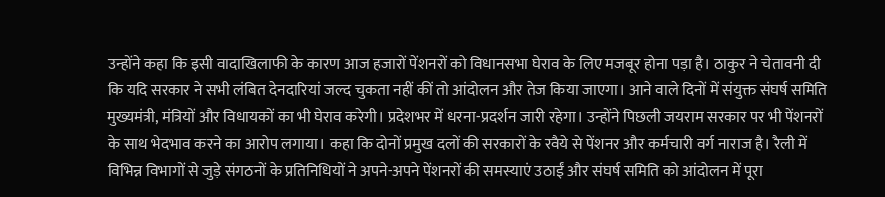उन्होंने कहा कि इसी वादाखिलाफी के कारण आज हजारों पेंशनरों को विधानसभा घेराव के लिए मजबूर होना पड़ा है। ठाकुर ने चेतावनी दी कि यदि सरकार ने सभी लंबित देनदारियां जल्द चुकता नहीं कीं तो आंदोलन और तेज किया जाएगा। आने वाले दिनों में संयुक्त संघर्ष समिति मुख्यमंत्री, मंत्रियों और विधायकों का भी घेराव करेगी। प्रदेशभर में धरना-प्रदर्शन जारी रहेगा। उन्होंने पिछली जयराम सरकार पर भी पेंशनरों के साथ भेदभाव करने का आरोप लगाया। कहा कि दोनों प्रमुख दलों की सरकारों के रवैये से पेंशनर और कर्मचारी वर्ग नाराज है। रैली में विभिन्न विभागों से जुड़े संगठनों के प्रतिनिधियों ने अपने-अपने पेंशनरों की समस्याएं उठाईं और संघर्ष समिति को आंदोलन में पूरा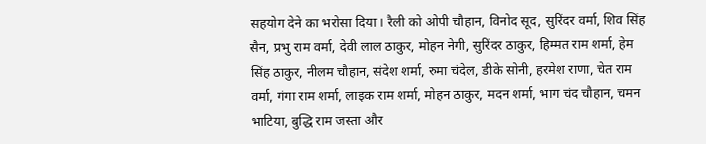सहयोग देने का भरोसा दिया। रैली को ओपी चौहान, विनोद सूद, सुरिंदर वर्मा, शिव सिंह सैन, प्रभु राम वर्मा, देवी लाल ठाकुर, मोहन नेगी, सुरिंदर ठाकुर, हिम्मत राम शर्मा, हेम सिंह ठाकुर, नीलम चौहान, संदेश शर्मा, रुमा चंदेल, डीके सोनी, हरमेश राणा, चेत राम वर्मा, गंगा राम शर्मा, लाइक राम शर्मा, मोहन ठाकुर, मदन शर्मा, भाग चंद चौहान, चमन भाटिया, बुद्धि राम जस्ता और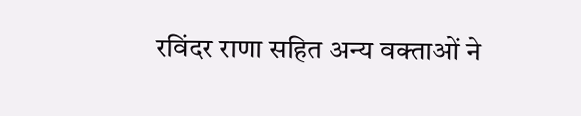रविंदर राणा सहित अन्य वक्ताओं ने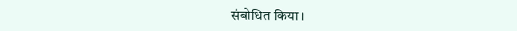संबोधित किया।